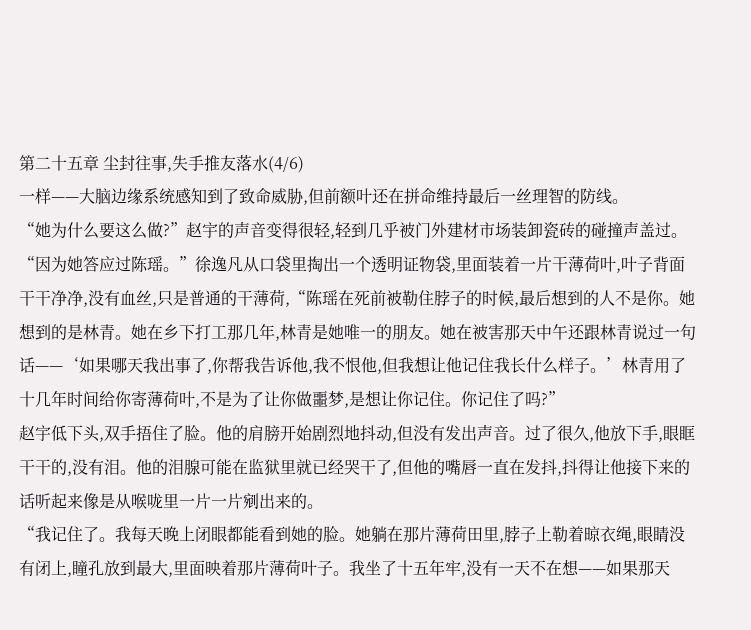第二十五章 尘封往事,失手推友落水(4/6)
一样——大脑边缘系统感知到了致命威胁,但前额叶还在拼命维持最后一丝理智的防线。
“她为什么要这么做?”赵宇的声音变得很轻,轻到几乎被门外建材市场装卸瓷砖的碰撞声盖过。
“因为她答应过陈瑶。”徐逸凡从口袋里掏出一个透明证物袋,里面装着一片干薄荷叶,叶子背面干干净净,没有血丝,只是普通的干薄荷,“陈瑶在死前被勒住脖子的时候,最后想到的人不是你。她想到的是林青。她在乡下打工那几年,林青是她唯一的朋友。她在被害那天中午还跟林青说过一句话——‘如果哪天我出事了,你帮我告诉他,我不恨他,但我想让他记住我长什么样子。’林青用了十几年时间给你寄薄荷叶,不是为了让你做噩梦,是想让你记住。你记住了吗?”
赵宇低下头,双手捂住了脸。他的肩膀开始剧烈地抖动,但没有发出声音。过了很久,他放下手,眼眶干干的,没有泪。他的泪腺可能在监狱里就已经哭干了,但他的嘴唇一直在发抖,抖得让他接下来的话听起来像是从喉咙里一片一片剜出来的。
“我记住了。我每天晚上闭眼都能看到她的脸。她躺在那片薄荷田里,脖子上勒着晾衣绳,眼睛没有闭上,瞳孔放到最大,里面映着那片薄荷叶子。我坐了十五年牢,没有一天不在想——如果那天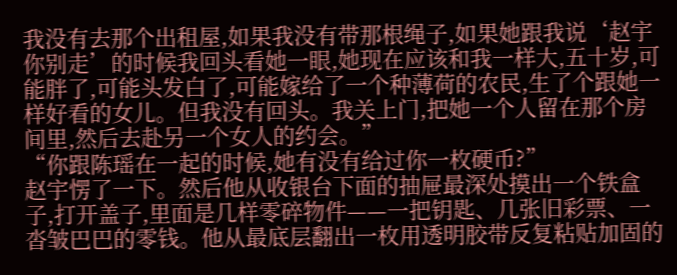我没有去那个出租屋,如果我没有带那根绳子,如果她跟我说‘赵宇你别走’的时候我回头看她一眼,她现在应该和我一样大,五十岁,可能胖了,可能头发白了,可能嫁给了一个种薄荷的农民,生了个跟她一样好看的女儿。但我没有回头。我关上门,把她一个人留在那个房间里,然后去赴另一个女人的约会。”
“你跟陈瑶在一起的时候,她有没有给过你一枚硬币?”
赵宇愣了一下。然后他从收银台下面的抽屉最深处摸出一个铁盒子,打开盖子,里面是几样零碎物件——一把钥匙、几张旧彩票、一沓皱巴巴的零钱。他从最底层翻出一枚用透明胶带反复粘贴加固的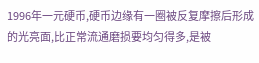1996年一元硬币,硬币边缘有一圈被反复摩擦后形成的光亮面,比正常流通磨损要均匀得多,是被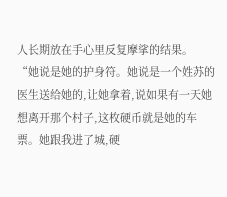人长期放在手心里反复摩挲的结果。
“她说是她的护身符。她说是一个姓苏的医生送给她的,让她拿着,说如果有一天她想离开那个村子,这枚硬币就是她的车票。她跟我进了城,硬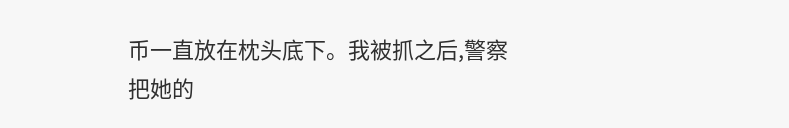币一直放在枕头底下。我被抓之后,警察把她的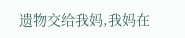遗物交给我妈,我妈在